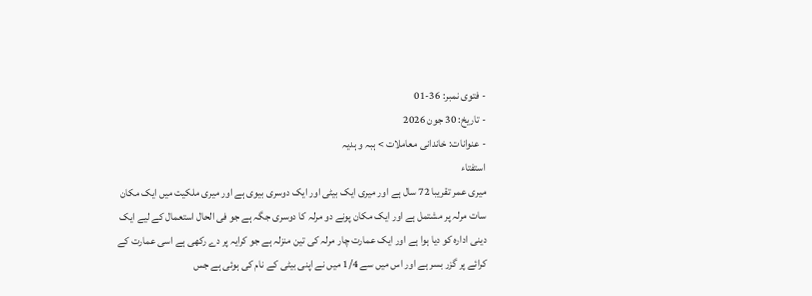- فتوی نمبر: 36-01
- تاریخ: 30 جون 2026
- عنوانات: خاندانی معاملات > ہبہ و ہدیہ
استفتاء
میری عمر تقریبا 72 سال ہے اور میری ایک بیٹی اور ایک دوسری بیوی ہے اور میری ملکیت میں ایک مکان سات مرلہ پر مشتمل ہے اور ایک مکان پونے دو مرلہ کا دوسری جگہ ہے جو فی الحال استعمال کے لیے ایک دینی ادارہ کو دیا ہوا ہے اور ایک عمارت چار مرلہ کی تین منزلہ ہے جو کرایہ پر دے رکھی ہے اسی عمارت کے کرائے پر گزر بسر ہے اور اس میں سے 1/4 میں نے اپنی بیٹی کے نام کی ہوئی ہے جس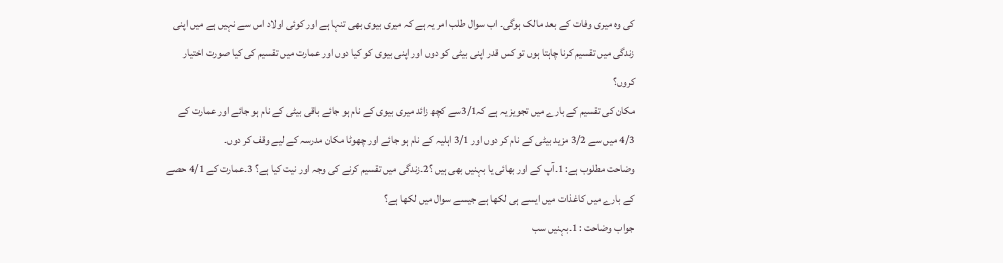کی وہ میری وفات کے بعد مالک ہوگی۔ اب سوال طلب امر یہ ہے کہ میری بیوی بھی تنہا ہے اور کوئی اولاد اس سے نہیں ہے میں اپنی زندگی میں تقسیم کرنا چاہتا ہوں تو کس قدر اپنی بیٹی کو دوں اور اپنی بیوی کو کیا دوں اور عمارت میں تقسیم کی کیا صورت اختیار کروں؟
مکان کی تقسیم کے بارے میں تجویز یہ ہے کہ3/1سے کچھ زائد میری بیوی کے نام ہو جائے باقی بیٹی کے نام ہو جائے اور عمارت کے 4/3 میں سے 3/2 مزید بیٹی کے نام کر دوں اور 3/1 اہلیہ کے نام ہو جائے اور چھوٹا مکان مدرسہ کے لیے وقف کر دوں۔
وضاحت مطلوب ہے: 1۔آپ کے اور بھائی یا بہنیں بھی ہیں ؟2۔زندگی میں تقسیم کرنے کی وجہ اور نیت کیا ہے؟ 3۔عمارت کے 4/1 حصے کے بارے میں کاغذات میں ایسے ہی لکھا ہے جیسے سوال میں لکھا ہے؟
جواب وضاحت : 1۔بہنیں سب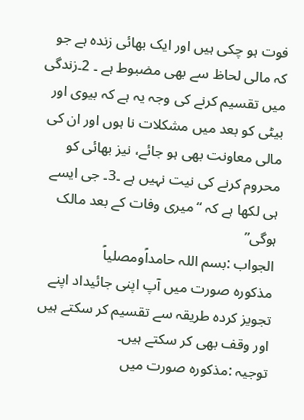فوت ہو چکی ہیں اور ایک بھائی زندہ ہے جو کہ مالی لحاظ سے بھی مضبوط ہے ۔ 2۔زندگی میں تقسیم کرنے کی وجہ یہ ہے کہ بیوی اور بیٹی کو بعد میں مشکلات نا ہوں اور ان کی مالی معاونت بھی ہو جائے، نیز بھائی کو محروم کرنے کی نیت نہیں ہے ۔3۔ جی ایسے ہی لکھا ہے کہ “میری وفات کے بعد مالک ہوگی”
الجواب :بسم اللہ حامداًومصلیاً
مذکورہ صورت میں آپ اپنی جائیداد اپنے تجویز کردہ طریقہ سے تقسیم کر سکتے ہیں اور وقف بھی کر سکتے ہیں۔
توجیہ :مذکورہ صورت میں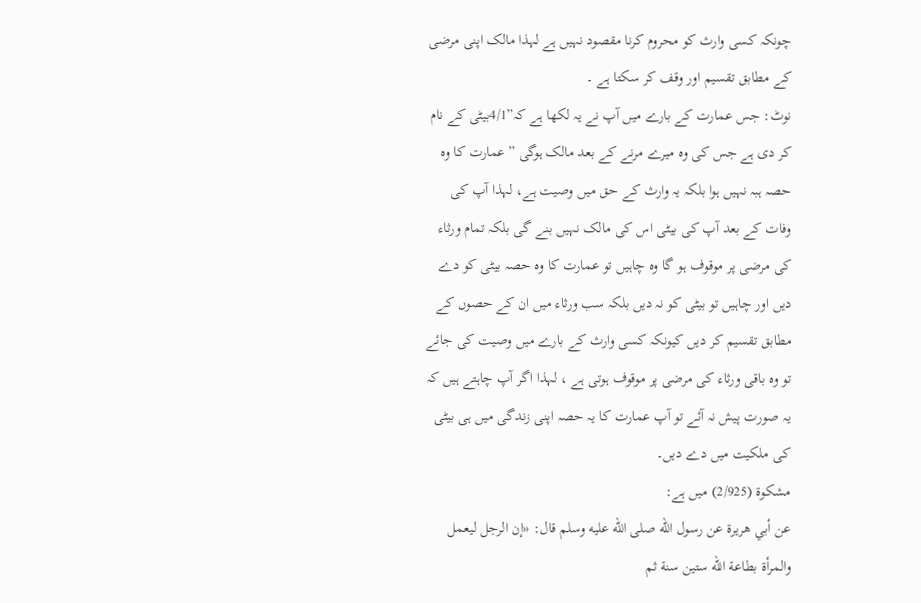چونکہ کسی وارث کو محروم کرنا مقصود نہیں ہے لہذا مالک اپنی مرضی کے مطابق تقسیم اور وقف کر سکتا ہے ۔
نوٹ: جس عمارت کے بارے میں آپ نے یہ لکھا ہے کہ”4/1بیٹی کے نام کر دی ہے جس کی وہ میرے مرنے کے بعد مالک ہوگی ” عمارت کا وہ حصہ ہبہ نہیں ہوا بلکہ یہ وارث کے حق میں وصیت ہے، لہذا آپ کی وفات کے بعد آپ کی بیٹی اس کی مالک نہیں بنے گی بلکہ تمام ورثاء کی مرضی پر موقوف ہو گا وہ چاہیں تو عمارت کا وہ حصہ بیٹی کو دے دیں اور چاہیں تو بیٹی کو نہ دیں بلکہ سب ورثاء میں ان کے حصوں کے مطابق تقسیم کر دیں کیونکہ کسی وارث کے بارے میں وصیت کی جائے تو وہ باقی ورثاء کی مرضی پر موقوف ہوتی ہے ، لہذا اگر آپ چاہتے ہیں کہ یہ صورت پیش نہ آئے تو آپ عمارت کا یہ حصہ اپنی زندگی میں ہی بیٹی کی ملکیت میں دے دیں۔
مشکوۃ (2/925) میں ہے:
عن أبي هريرة عن رسول الله صلى الله عليه وسلم قال: «إن الرجل ليعمل والمرأة بطاعة الله ستين سنة ثم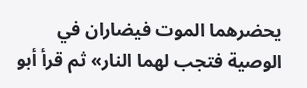يحضرهما الموت فيضاران في الوصية فتجب لهما النار» ثم قرأ أبو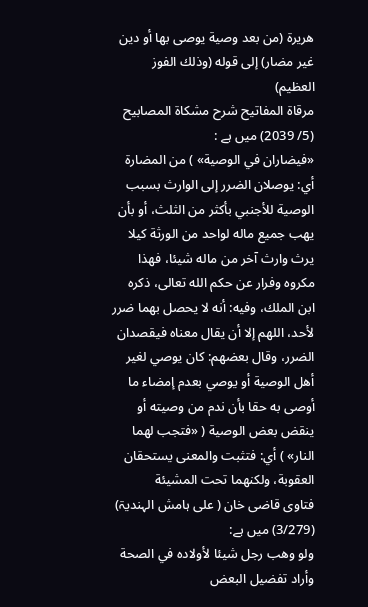هريرة (من بعد وصية يوصى بها أو دين غير مضار) إلى قوله (وذلك الفوز العظيم)
مرقاة المفاتيح شرح مشكاة المصابيح (5/ 2039) میں ہے :
«فيضاران في الوصية» ) من المضارة أي: يوصلان الضرر إلى الوارث بسبب الوصية للأجنبي بأكثر من الثلث، أو بأن يهب جميع ماله لواحد من الورثة كيلا يرث وارث آخر من ماله شيئا، فهذا مكروه وفرار عن حكم الله تعالى، ذكره ابن الملك، وفيه: أنه لا يحصل بهما ضرر لأحد، اللهم إلا أن يقال معناه فيقصدان الضرر، وقال بعضهم: كان يوصي لغير أهل الوصية أو يوصي بعدم إمضاء ما أوصى به حقا بأن ندم من وصيته أو ينقض بعض الوصية ( «فتجب لهما النار» ) أي: فتثبت والمعنى يستحقان العقوبة، ولكنهما تحت المشيئة
فتاوی قاضی خان ( علی ہامش الہندیۃ) (3/279) میں ہے:
ولو وهب رجل شيئا لأولاده في الصحة وأراد تفضيل البعض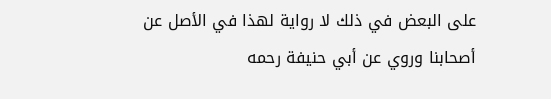على البعض في ذلك لا رواية لهذا في الأصل عن أصحابنا وروي عن أبي حنيفة رحمه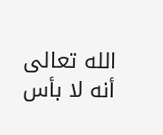الله تعالى أنه لا بأس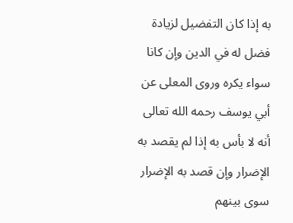به إذا كان التفضيل لزيادة فضل له في الدين وإن كانا سواء يكره وروى المعلى عن أبي يوسف رحمه الله تعالى أنه لا بأس به إذا لم يقصد به الإضرار وإن قصد به الإضرار سوى بينهم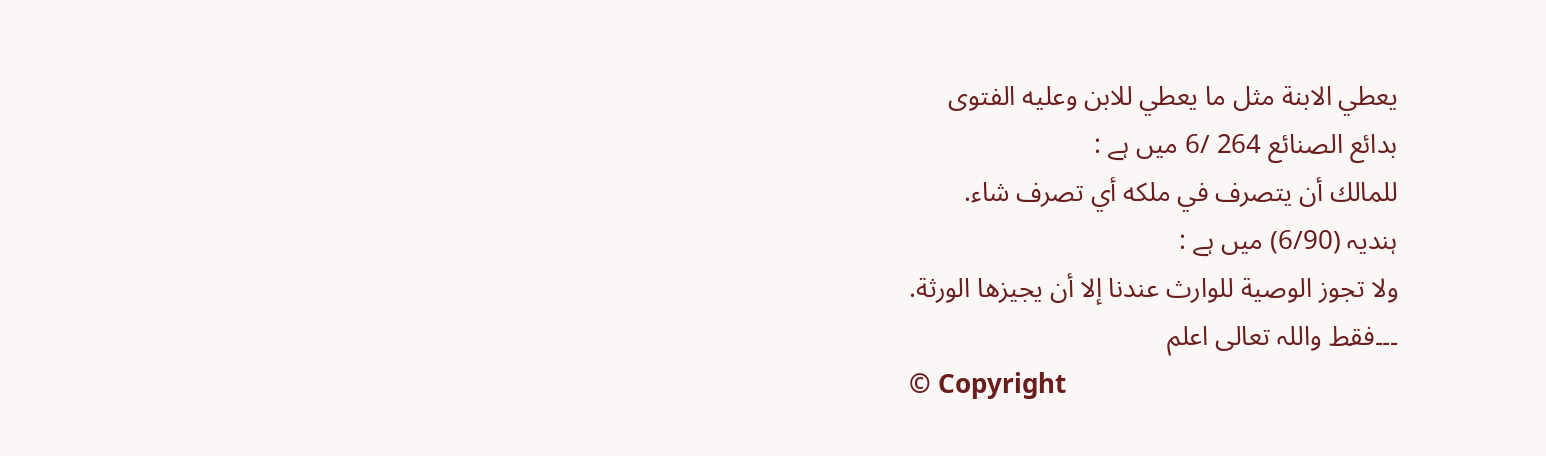يعطي الابنة مثل ما يعطي للابن وعليه الفتوى
بدائع الصنائع 264 /6 میں ہے :
للمالك أن يتصرف في ملكه أي تصرف شاء.
ہندیہ (6/90) میں ہے :
ولا تجوز الوصية للوارث عندنا إلا أن يجيزها الورثة.
۔۔۔فقط واللہ تعالی اعلم
© Copyright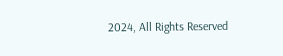2024, All Rights Reserved